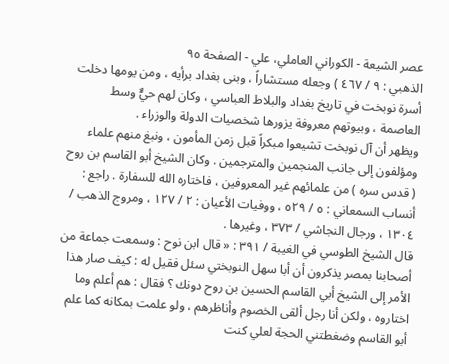عصر الشيعة - الكوراني العاملي، علي - الصفحة ٩٥
الذهبي : ٩ / ٤٦٧ ) وجعله مستشاراً ، وبنى بغداد برأيه ، ومن يومها دخلت أسرة نوبخت في تاريخ بغداد والبلاط العباسي ، وكان لهم حيٌّ وسط العاصمة ، وبيوتهم معروفة يزورها شخصيات الدولة والوزراء .
ويظهر أن آل نوبخت تشيعوا مبكراً قبل زمن المأمون ، ونبغ منهم علماء ومؤلفون إلى جانب المنجمين والمترجمين . وكان الشيخ أبو القاسم بن روح ( قدس سره ) من علمائهم غير المعروفين ، فاختاره الله للسفارة . راجع : أنساب السمعاني : ٥ / ٥٢٩ ، ووفيات الأعيان : ٢ / ١٢٧ ، ومروج الذهب / ١٣٠٤ ، ورجال النجاشي / ٣٧٣ ، وغيرها .
قال الشيخ الطوسي في الغيبة / ٣٩١ : « قال ابن نوح : وسمعت جماعة من أصحابنا بمصر يذكرون أن أبا سهل النوبختي سئل فقيل له : كيف صار هذا الأمر إلى الشيخ أبي القاسم الحسين بن روح دونك ؟ فقال : هم أعلم وما اختاروه ، ولكن أنا رجل ألقى الخصوم وأناظرهم ، ولو علمت بمكانه كما علم أبو القاسم وضغطتني الحجة لعلي كنت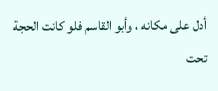أدل على مكانه ، وأبو القاسم فلو كانت الحجة تحت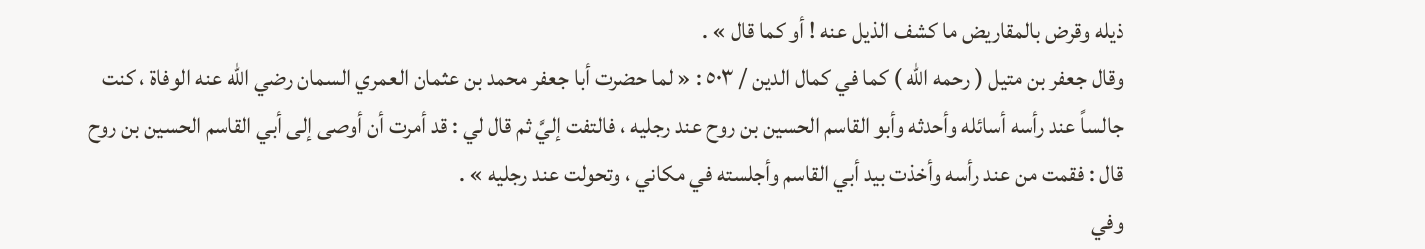ذيله وقرض بالمقاريض ما كشف الذيل عنه ! أو كما قال » .
وقال جعفر بن متيل ( رحمه الله ) كما في كمال الدين / ٥٠٣ : « لما حضرت أبا جعفر محمد بن عثمان العمري السمان رضي الله عنه الوفاة ، كنت جالساً عند رأسه أسائله وأحدثه وأبو القاسم الحسين بن روح عند رجليه ، فالتفت إليَّ ثم قال لي : قد أمرت أن أوصى إلى أبي القاسم الحسين بن روح قال : فقمت من عند رأسه وأخذت بيد أبي القاسم وأجلسته في مكاني ، وتحولت عند رجليه » .
وفي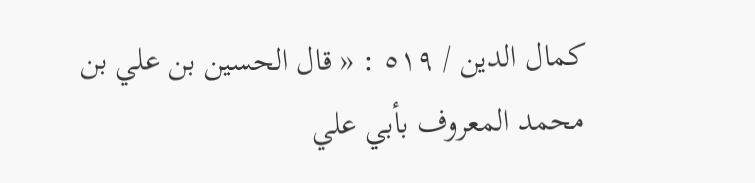كمال الدين / ٥١٩ : « قال الحسين بن علي بن محمد المعروف بأبي علي